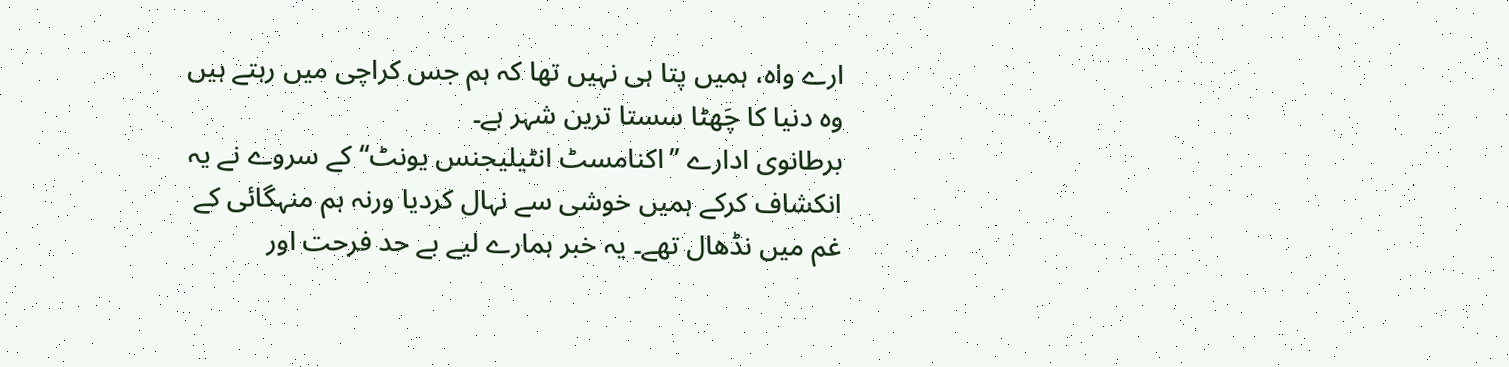ارے واہ، ہمیں پتا ہی نہیں تھا کہ ہم جس کراچی میں رہتے ہیں وہ دنیا کا چَھٹا سستا ترین شہر ہے۔
برطانوی ادارے ’’اکنامسٹ انٹیلیجنس یونٹ‘‘ کے سروے نے یہ انکشاف کرکے ہمیں خوشی سے نہال کردیا ورنہ ہم منہگائی کے غم میں نڈھال تھے۔ یہ خبر ہمارے لیے بے حد فرحت اور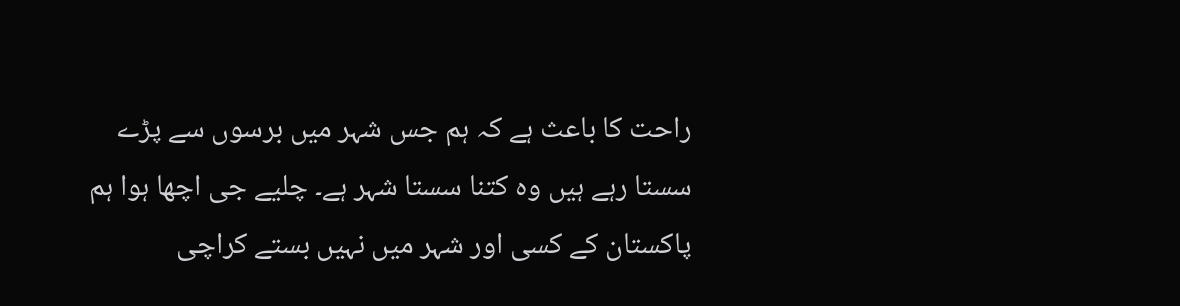راحت کا باعث ہے کہ ہم جس شہر میں برسوں سے پڑے سستا رہے ہیں وہ کتنا سستا شہر ہے۔ چلیے جی اچھا ہوا ہم پاکستان کے کسی اور شہر میں نہیں بستے کراچی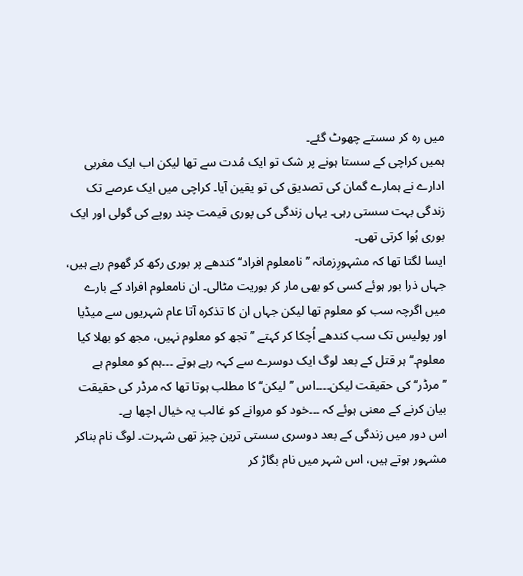میں رہ کر سستے چھوٹ گئے۔
ہمیں کراچی کے سستا ہونے پر شک تو ایک مُدت سے تھا لیکن اب ایک مغربی ادارے نے ہمارے گمان کی تصدیق کی تو یقین آیا۔ کراچی میں ایک عرصے تک زندگی بہت سستی رہی۔ یہاں زندگی کی پوری قیمت چند روپے کی گولی اور ایک بوری ہُوا کرتی تھی۔
ایسا لگتا تھا کہ مشہورِزمانہ ’’نامعلوم افراد‘‘ کندھے پر بوری رکھ کر گھوم رہے ہیں، جہاں ذرا بور ہوئے کسی کو بھی مار کر بوریت مٹالی۔ ان نامعلوم افراد کے بارے میں اگرچہ سب کو معلوم تھا لیکن جہاں ان کا تذکرہ آتا عام شہریوں سے میڈیا اور پولیس تک سب کندھے اُچکا کر کہتے ’’تجھ کو معلوم نہیں، مجھ کو بھلا کیا معلوم۔‘‘ ہر قتل کے بعد لوگ ایک دوسرے سے کہہ رہے ہوتے ۔۔۔ہم کو معلوم ہے ’’مرڈر‘‘ کی حقیقت لیکن۔۔۔۔اس ’’لیکن‘‘ کا مطلب ہوتا تھا کہ مرڈر کی حقیقت بیان کرنے کے معنی ہوئے کہ ۔۔۔خود کو مروانے کو غالب یہ خیال اچھا ہے۔
اس دور میں زندگی کے بعد دوسری سستی ترین چیز تھی شہرت۔ لوگ نام بناکر مشہور ہوتے ہیں، اس شہر میں نام بگاڑ کر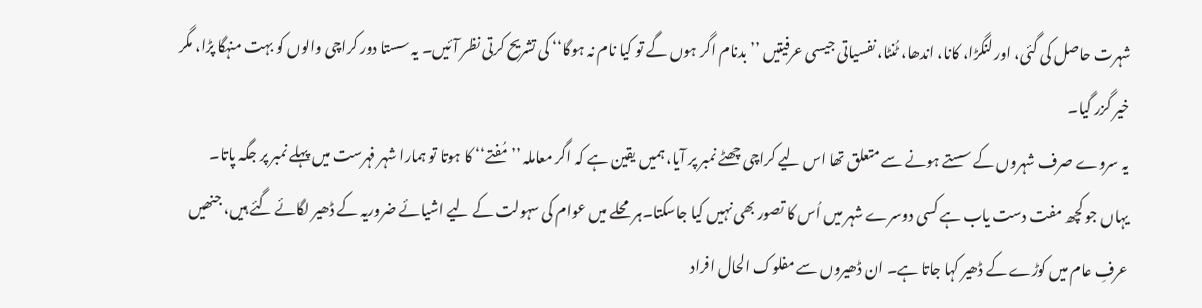شہرت حاصل کی گئی، اور لنگڑا، کانا، اندھا، ٹُنٹا، نفسیاتی جیسی عرفیتیں ’’بدنام اگر ہوں گے تو کیا نام نہ ہوگا‘‘ کی تشریح کرتی نظر آئیں۔ یہ سستا دور کراچی والوں کو بہت منہگا پڑا، مگر خیر گزر گیا۔
یہ سروے صرف شہروں کے سستے ہونے سے متعلق تھا اس لیے کراچی چھٹے نمبر پر آیا، ہمیں یقین ہے کہ اگر معاملہ ’’مُفتے‘‘ کا ہوتا تو ہمارا شہر فہرست میں پہلے نمبر پر جگہ پاتا۔
یہاں جو کچھ مفت دست یاب ہے کسی دوسرے شہر میں اُس کا تصور بھی نہیں کیا جاسکتا۔ہر محلے میں عوام کی سہولت کے لیے اشیائے ضروریہ کے ڈھیر لگائے گئے ہیں، جنھیں عرفِ عام میں کوڑے کے ڈھیر کہا جاتا ہے۔ ان ڈھیروں سے مفلوک الحال افراد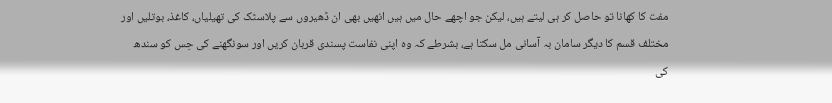مفت کا کھانا تو حاصل کر ہی لیتے ہیں، لیکن جو اچھے حال میں ہیں انھیں بھی ان ڈھیروں سے پلاسٹک کی تھیلیاں، کاغذ، بوتلیں اور مختلف قسم کا دیگر سامان بہ آسانی مل سکتا ہے، بشرطے کہ وہ اپنی نفاست پسندی قربان کریں اور سونگھنے کی حِس کو سندھ کی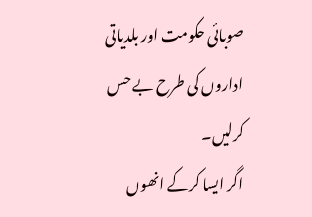صوبائی حکومت اور بلدیاتی اداروں کی طرح بے حس کرلیں۔
اگر ایسا کرکے انھوں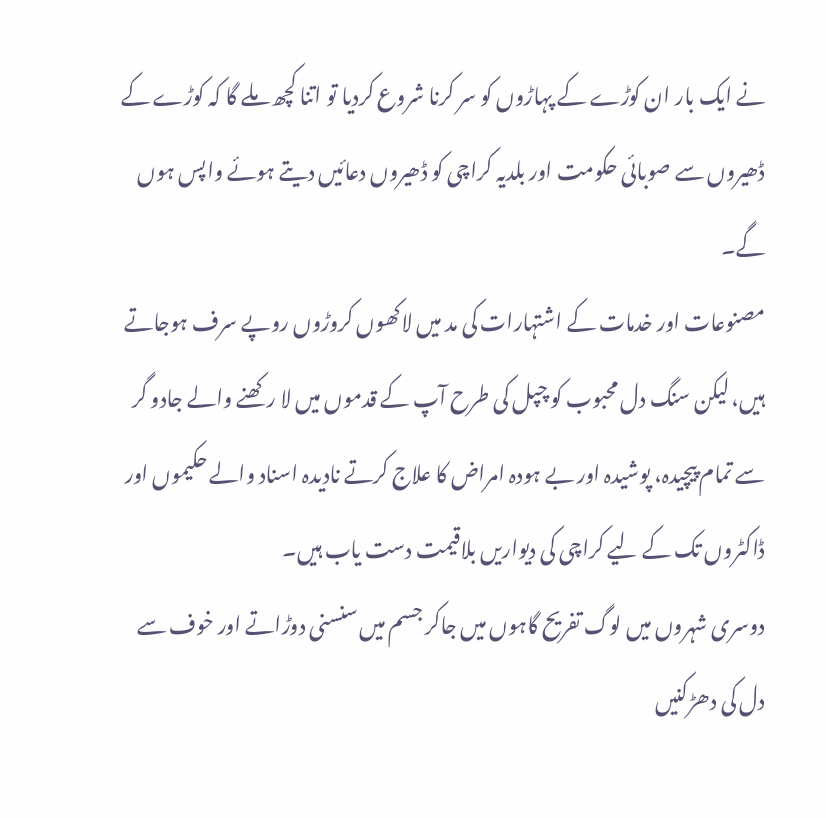نے ایک بار ان کوڑے کے پہاڑوں کو سر کرنا شروع کردیا تو اتنا کچھ ملے گا کہ کوڑے کے ڈھیروں سے صوبائی حکومت اور بلدیہ کراچی کو ڈھیروں دعائیں دیتے ہوئے واپس ہوں گے۔
مصنوعات اور خدمات کے اشتہارات کی مد میں لاکھوں کروڑوں روپے سرف ہوجاتے ہیں، لیکن سنگ دل محبوب کو چپل کی طرح آپ کے قدموں میں لا رکھنے والے جادو گر سے تمام پیچیدہ، پوشیدہ اور بے ہودہ امراض کا علاج کرتے نادیدہ اسناد والے حکیموں اور ڈاکٹروں تک کے لیے کراچی کی دیواریں بلاقیمت دست یاب ہیں۔
دوسری شہروں میں لوگ تفریح گاہوں میں جاکر جسم میں سنسنی دوڑاتے اور خوف سے دل کی دھڑکنیں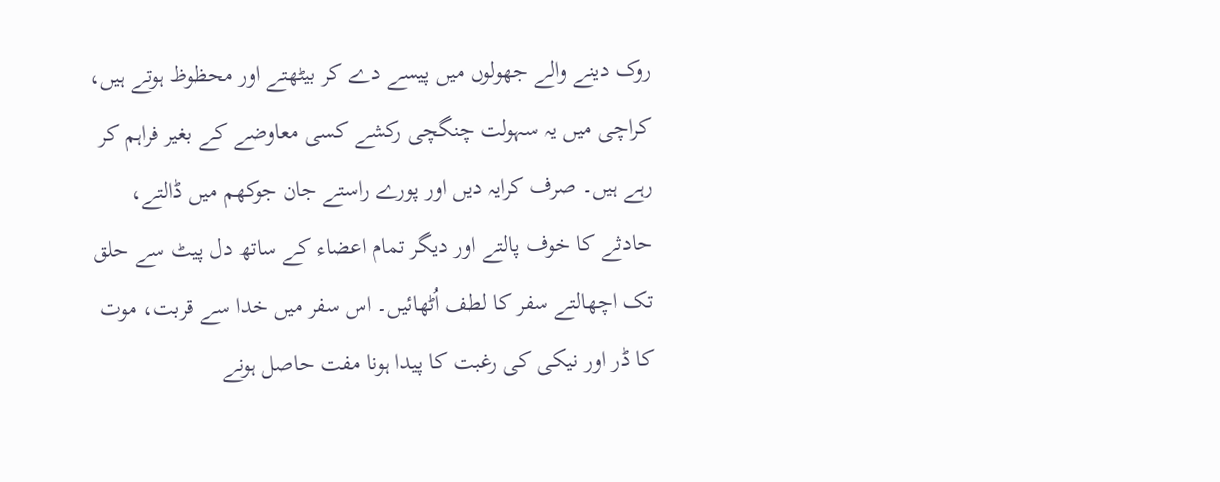روک دینے والے جھولوں میں پیسے دے کر بیٹھتے اور محظوظ ہوتے ہیں، کراچی میں یہ سہولت چنگچی رکشے کسی معاوضے کے بغیر فراہم کر رہے ہیں۔ صرف کرایہ دیں اور پورے راستے جان جوکھم میں ڈالتے، حادثے کا خوف پالتے اور دیگر تمام اعضاء کے ساتھ دل پیٹ سے حلق تک اچھالتے سفر کا لطف اُٹھائیں۔ اس سفر میں خدا سے قربت، موت کا ڈر اور نیکی کی رغبت کا پیدا ہونا مفت حاصل ہونے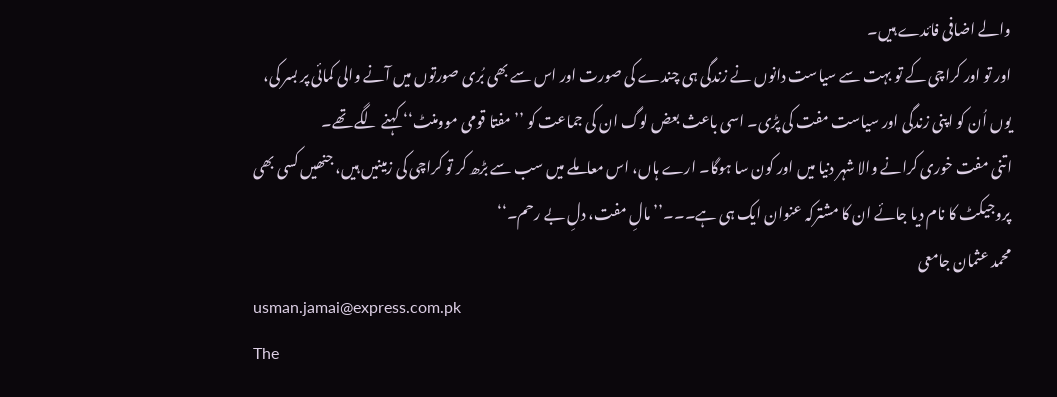والے اضافی فائدے ہیں۔
اور تو اور کراچی کے تو بہت سے سیاست دانوں نے زندگی ہی چندے کی صورت اور اس سے بھی بُری صورتوں میں آنے والی کمائی پر بسر کی، یوں اُن کو اپنی زندگی اور سیاست مفت کی پڑی۔ اسی باعث بعض لوگ ان کی جماعت کو ’’مفتا قومی موومنٹ‘‘ کہنے لگے تھے۔
اتنی مفت خوری کرانے والا شہر دنیا میں اور کون سا ہوگا۔ ارے ہاں، اس معاملے میں سب سے بڑھ کر تو کراچی کی زمینیں ہیں، جنھیں کسی بھی پروجیکٹ کا نام دیا جائے ان کا مشترکہ عنوان ایک ہی ہے۔۔۔’’مالِ مفت، دلِ بے رحم۔‘‘
محمد عثمان جامعی
usman.jamai@express.com.pk
The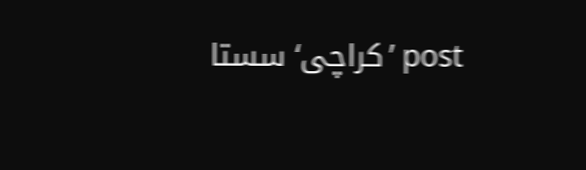post ’کراچی‘ سستا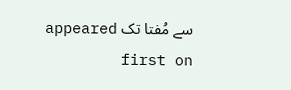سے مُفتا تک appeared first on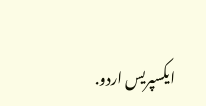ایکسپریس اردو.